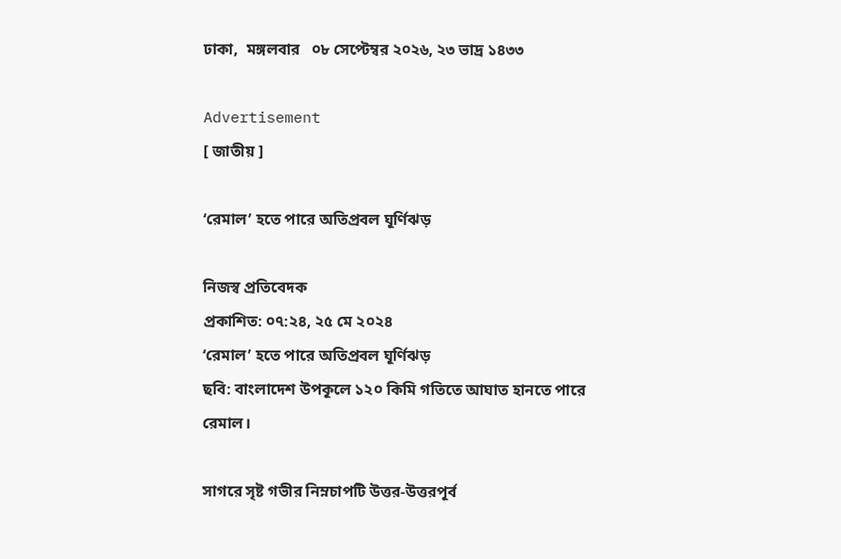ঢাকা,  মঙ্গলবার   ০৮ সেপ্টেম্বর ২০২৬, ২৩ ভাদ্র ১৪৩৩

Advertisement
[ জাতীয় ]

‘রেমাল’ হতে পারে অতিপ্রবল ঘূর্ণিঝড়

নিজস্ব প্রতিবেদক
প্রকাশিত: ০৭:২৪, ২৫ মে ২০২৪
‘রেমাল’ হতে পারে অতিপ্রবল ঘূর্ণিঝড়
ছবি: বাংলাদেশ উপকূলে ১২০ কিমি গতিতে আঘাত হানতে পারে রেমাল।

সাগরে সৃষ্ট গভীর নিম্নচাপটি উত্তর-উত্তরপূর্ব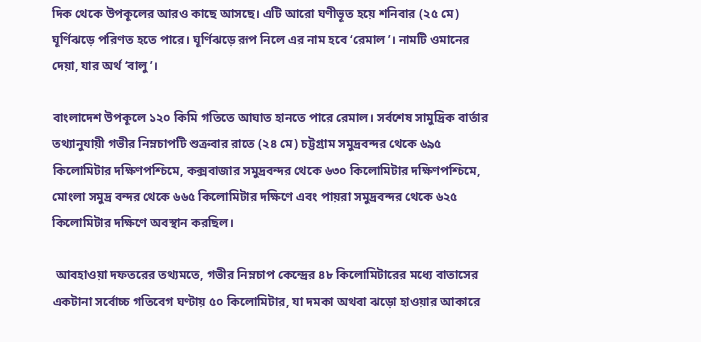দিক থেকে উপকূলের আরও কাছে আসছে। এটি আরো ঘণীভূত হয়ে শনিবার (২৫ মে) ঘূর্ণিঝড়ে পরিণত হতে পারে। ঘূর্ণিঝড়ে রূপ নিলে এর নাম হবে ‘রেমাল’। নামটি ওমানের দেয়া, যার অর্থ ‘বালু’।

বাংলাদেশ উপকূলে ১২০ কিমি গতিতে আঘাত হানতে পারে রেমাল। সর্বশেষ সামুদ্রিক বার্তার তথ্যানুযায়ী গভীর নিম্নচাপটি শুক্রবার রাতে (২৪ মে) চট্টগ্রাম সমুদ্রবন্দর থেকে ৬৯৫ কিলোমিটার দক্ষিণপশ্চিমে, কক্সবাজার সমুদ্রবন্দর থেকে ৬৩০ কিলোমিটার দক্ষিণপশ্চিমে, মোংলা সমুদ্র বন্দর থেকে ৬৬৫ কিলোমিটার দক্ষিণে এবং পায়রা সমুদ্রবন্দর থেকে ৬২৫ কিলোমিটার দক্ষিণে অবস্থান করছিল।

 আবহাওয়া দফতরের তথ্যমতে, গভীর নিম্নচাপ কেন্দ্রের ৪৮ কিলোমিটারের মধ্যে বাতাসের একটানা সর্বোচ্চ গতিবেগ ঘণ্টায় ৫০ কিলোমিটার, যা দমকা অথবা ঝড়ো হাওয়ার আকারে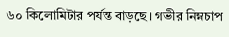৬০ কিলোমিটার পর্যন্ত বাড়ছে। গভীর নিম্নচাপ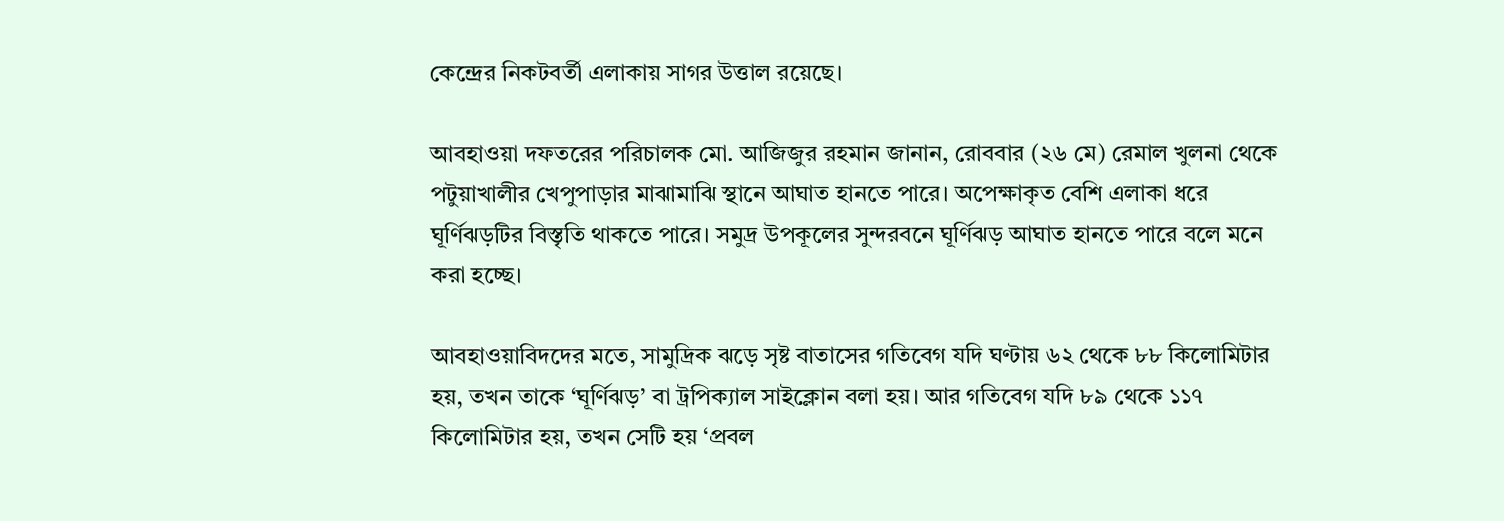কেন্দ্রের নিকটবর্তী এলাকায় সাগর উত্তাল রয়েছে।

আবহাওয়া দফতরের পরিচালক মো. আজিজুর রহমান জানান, রোববার (২৬ মে) রেমাল খুলনা থেকে পটুয়াখালীর খেপুপাড়ার মাঝামাঝি স্থানে আঘাত হানতে পারে। অপেক্ষাকৃত বেশি এলাকা ধরে ঘূর্ণিঝড়টির বিস্তৃতি থাকতে পারে। সমুদ্র উপকূলের সুন্দরবনে ঘূর্ণিঝড় আঘাত হানতে পারে বলে মনে করা হচ্ছে।

আবহাওয়াবিদদের মতে, সামুদ্রিক ঝড়ে সৃষ্ট বাতাসের গতিবেগ যদি ঘণ্টায় ৬২ থেকে ৮৮ কিলোমিটার হয়, তখন তাকে ‘ঘূর্ণিঝড়’ বা ট্রপিক্যাল সাইক্লোন বলা হয়। আর গতিবেগ যদি ৮৯ থেকে ১১৭ কিলোমিটার হয়, তখন সেটি হয় ‘প্রবল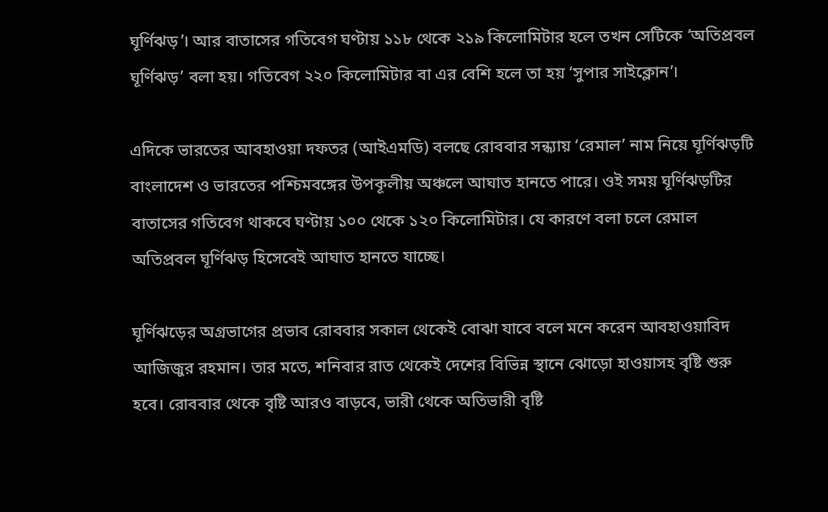ঘূর্ণিঝড়’। আর বাতাসের গতিবেগ ঘণ্টায় ১১৮ থেকে ২১৯ কিলোমিটার হলে তখন সেটিকে ‘অতিপ্রবল ঘূর্ণিঝড়’ বলা হয়। গতিবেগ ২২০ কিলোমিটার বা এর বেশি হলে তা হয় ‘সুপার সাইক্লোন’।

এদিকে ভারতের আবহাওয়া দফতর (আইএমডি) বলছে রোববার সন্ধ্যায় ‘রেমাল’ নাম নিয়ে ঘূর্ণিঝড়টি বাংলাদেশ ও ভারতের পশ্চিমবঙ্গের উপকূলীয় অঞ্চলে আঘাত হানতে পারে। ওই সময় ঘূর্ণিঝড়টির বাতাসের গতিবেগ থাকবে ঘণ্টায় ১০০ থেকে ১২০ কিলোমিটার। যে কারণে বলা চলে রেমাল অতিপ্রবল ঘূর্ণিঝড় হিসেবেই আঘাত হানতে যাচ্ছে।

ঘূর্ণিঝড়ের অগ্রভাগের প্রভাব রোববার সকাল থেকেই বোঝা যাবে বলে মনে করেন আবহাওয়াবিদ আজিজুর রহমান। তার মতে, শনিবার রাত থেকেই দেশের বিভিন্ন স্থানে ঝোড়ো হাওয়াসহ বৃষ্টি শুরু হবে। রোববার থেকে বৃষ্টি আরও বাড়বে, ভারী থেকে অতিভারী বৃষ্টি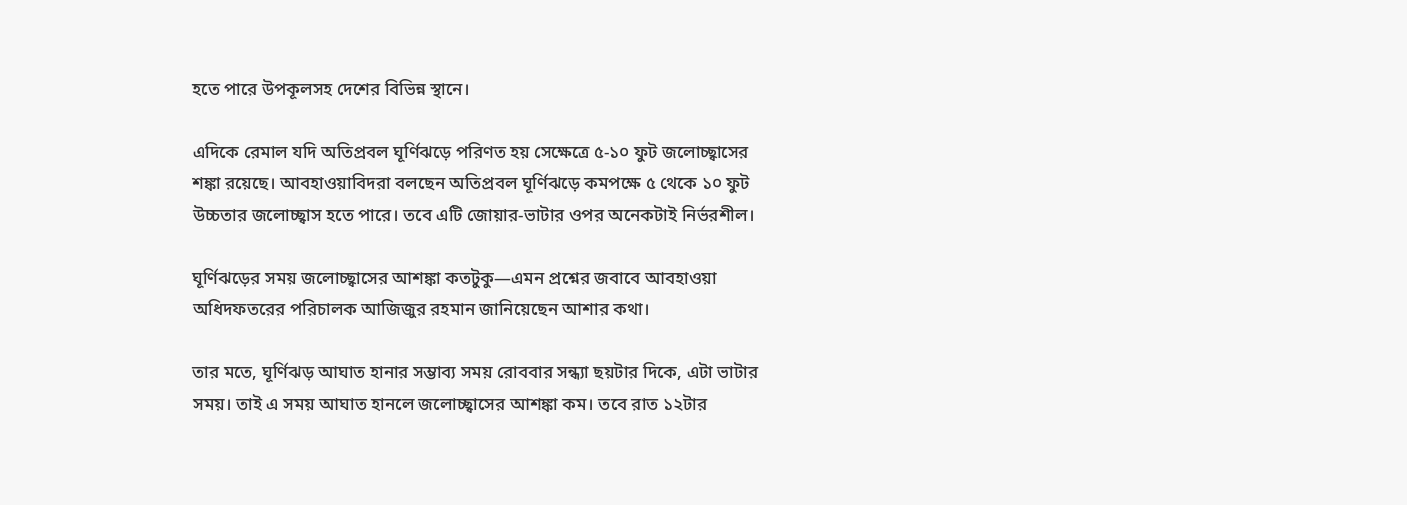হতে পারে উপকূলসহ দেশের বিভিন্ন স্থানে।

এদিকে রেমাল যদি অতিপ্রবল ঘূর্ণিঝড়ে পরিণত হয় সেক্ষেত্রে ৫-১০ ফুট জলোচ্ছ্বাসের শঙ্কা রয়েছে। আবহাওয়াবিদরা বলছেন অতিপ্রবল ঘূর্ণিঝড়ে কমপক্ষে ৫ থেকে ১০ ফুট উচ্চতার জলোচ্ছ্বাস হতে পারে। তবে এটি জোয়ার-ভাটার ওপর অনেকটাই নির্ভরশীল।

ঘূর্ণিঝড়ের সময় জলোচ্ছ্বাসের আশঙ্কা কতটুকু—এমন প্রশ্নের জবাবে আবহাওয়া অধিদফতরের পরিচালক আজিজুর রহমান জানিয়েছেন আশার কথা।

তার মতে, ঘূর্ণিঝড় আঘাত হানার সম্ভাব্য সময় রোববার সন্ধ্যা ছয়টার দিকে, এটা ভাটার সময়। তাই এ সময় আঘাত হানলে জলোচ্ছ্বাসের আশঙ্কা কম। তবে রাত ১২টার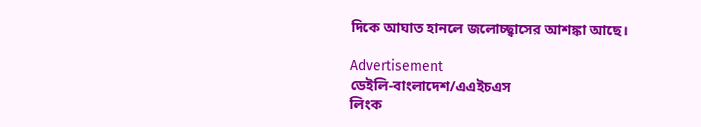দিকে আঘাত হানলে জলোচ্ছ্বাসের আশঙ্কা আছে।

Advertisement
ডেইলি-বাংলাদেশ/এএইচএস
লিংক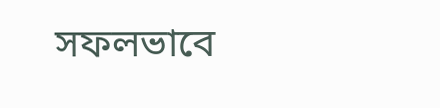সফলভাবে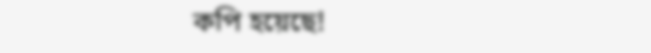কপি হয়েছে!